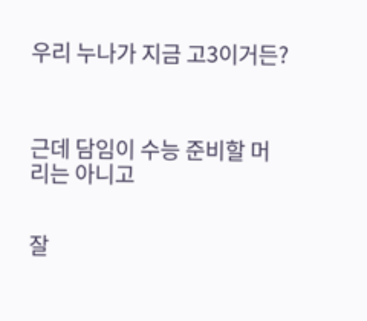우리 누나가 지금 고3이거든?



근데 담임이 수능 준비할 머리는 아니고


잘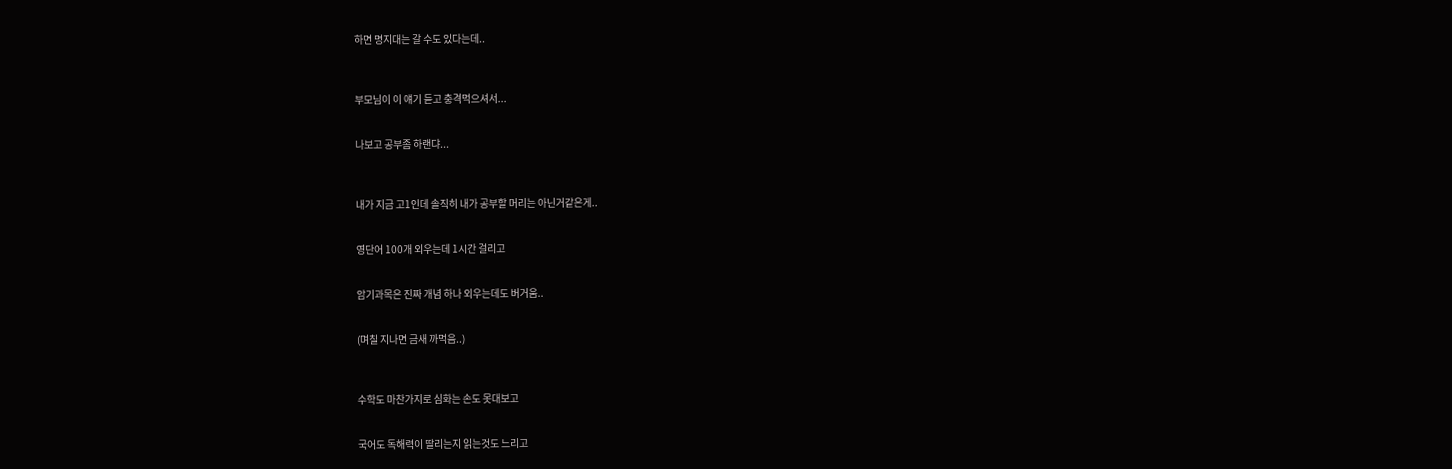하면 명지대는 갈 수도 있다는데..



부모님이 이 얘기 듣고 충격먹으셔서...


나보고 공부좀 하랜댜...



내가 지금 고1인데 솔직히 내가 공부할 머리는 아닌거같은게..


영단어 100개 외우는데 1시간 걸리고


암기과목은 진짜 개념 하나 외우는데도 버거움..


(며칠 지나면 금새 까먹음..)



수학도 마찬가지로 심화는 손도 못대보고


국어도 독해력이 딸리는지 읽는것도 느리고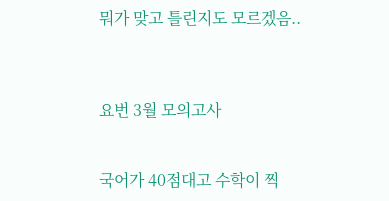뭐가 맞고 틀린지도 모르겠음..



요번 3월 모의고사


국어가 40점대고 수학이 찍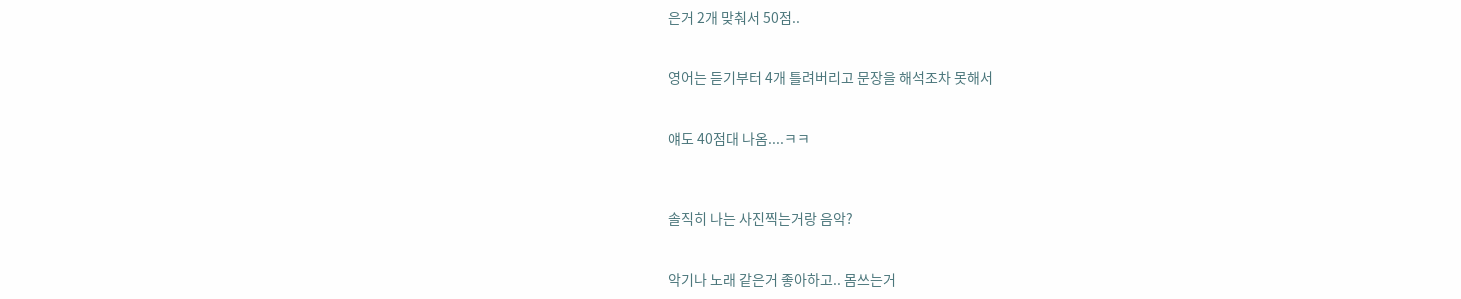은거 2개 맞춰서 50점..


영어는 듣기부터 4개 틀려버리고 문장을 해석조차 못해서


얘도 40점대 나옴....ㅋㅋ



솔직히 나는 사진찍는거랑 음악?


악기나 노래 같은거 좋아하고.. 몸쓰는거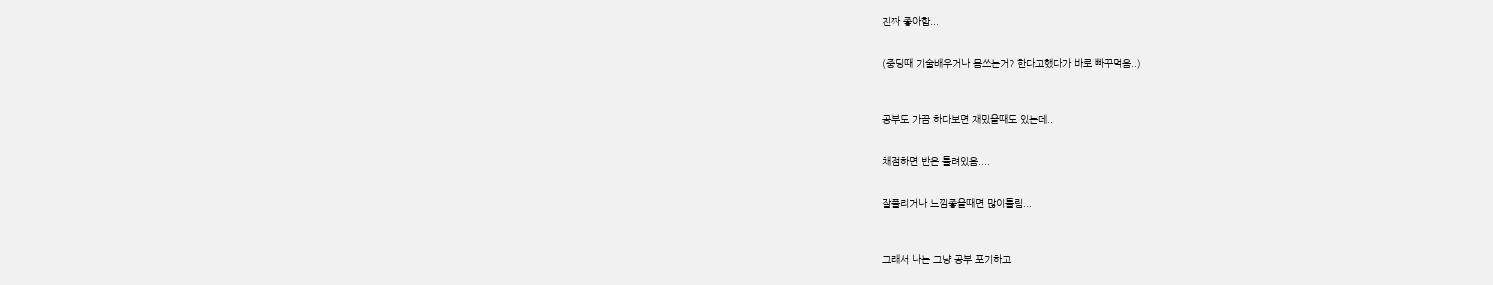진짜 좋아함...


(중딩때 기술배우거나 몸쓰는거? 한다고했다가 바로 빠꾸먹음..)



공부도 가끔 하다보면 재밌을때도 있는데..


채점하면 반은 틀려있음....


잘풀리거나 느낌좋을때면 많이틀림...



그래서 나는 그냥 공부 포기하고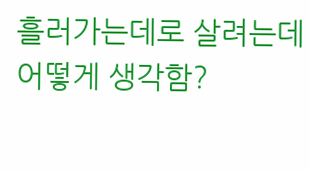흘러가는데로 살려는데 어떻게 생각함?